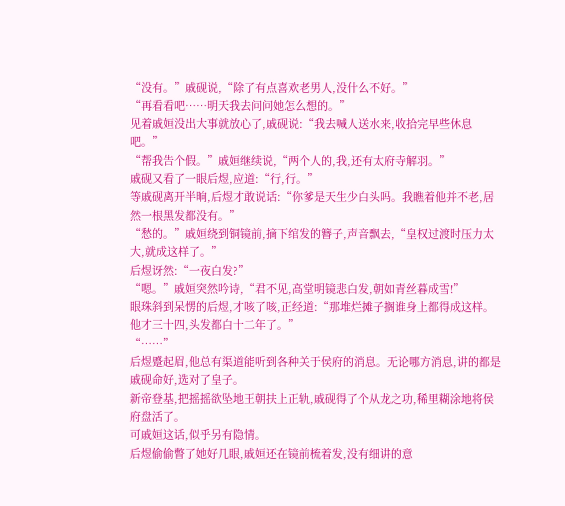“没有。”戚砚说,“除了有点喜欢老男人,没什么不好。”
“再看看吧……明天我去问问她怎么想的。”
见着戚姮没出大事就放心了,戚砚说:“我去喊人送水来,收拾完早些休息吧。”
“帮我告个假。”戚姮继续说,“两个人的,我,还有太府寺解羽。”
戚砚又看了一眼后煜,应道:“行,行。”
等戚砚离开半晌,后煜才敢说话:“你爹是天生少白头吗。我瞧着他并不老,居然一根黑发都没有。”
“愁的。”戚姮绕到铜镜前,摘下绾发的簪子,声音飘去,“皇权过渡时压力太大,就成这样了。”
后煜讶然:“一夜白发?”
“嗯。”戚姮突然吟诗,“君不见,高堂明镜悲白发,朝如青丝暮成雪!”
眼珠斜到呆愣的后煜,才咳了咳,正经道:“那堆烂摊子搁谁身上都得成这样。他才三十四,头发都白十二年了。”
“……”
后煜蹙起眉,他总有渠道能听到各种关于侯府的消息。无论哪方消息,讲的都是戚砚命好,选对了皇子。
新帝登基,把摇摇欲坠地王朝扶上正轨,戚砚得了个从龙之功,稀里糊涂地将侯府盘活了。
可戚姮这话,似乎另有隐情。
后煜偷偷瞥了她好几眼,戚姮还在镜前梳着发,没有细讲的意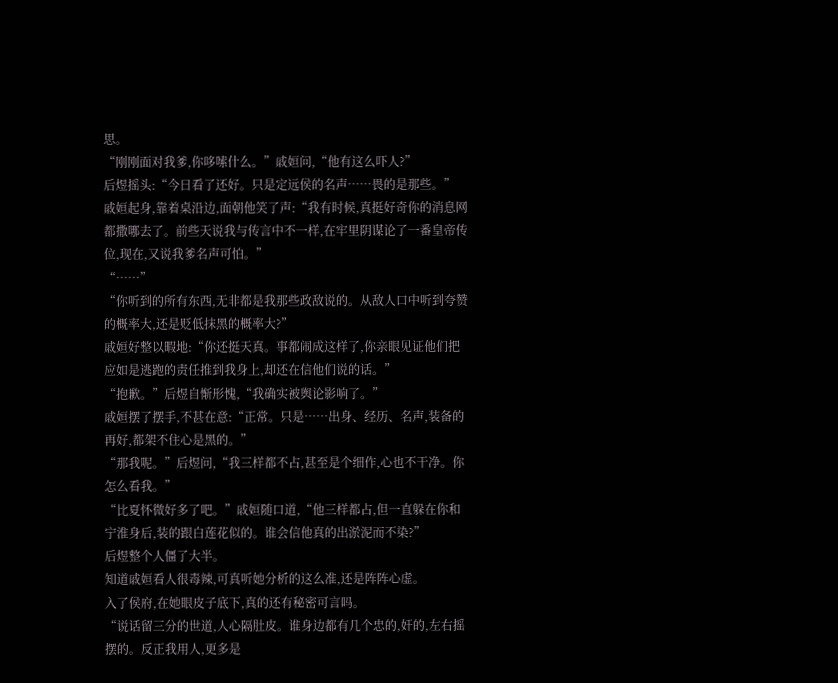思。
“刚刚面对我爹,你哆嗦什么。”戚姮问,“他有这么吓人?”
后煜摇头:“今日看了还好。只是定远侯的名声……畏的是那些。”
戚姮起身,靠着桌沿边,面朝他笑了声:“我有时候,真挺好奇你的消息网都撒哪去了。前些天说我与传言中不一样,在牢里阴谋论了一番皇帝传位,现在,又说我爹名声可怕。”
“……”
“你听到的所有东西,无非都是我那些政敌说的。从敌人口中听到夸赞的概率大,还是贬低抹黑的概率大?”
戚姮好整以暇地:“你还挺天真。事都闹成这样了,你亲眼见证他们把应如是逃跑的责任推到我身上,却还在信他们说的话。”
“抱歉。”后煜自惭形愧,“我确实被舆论影响了。”
戚姮摆了摆手,不甚在意:“正常。只是……出身、经历、名声,装备的再好,都架不住心是黑的。”
“那我呢。”后煜问,“我三样都不占,甚至是个细作,心也不干净。你怎么看我。”
“比夏怀微好多了吧。”戚姮随口道,“他三样都占,但一直躲在你和宁淮身后,装的跟白莲花似的。谁会信他真的出淤泥而不染?”
后煜整个人僵了大半。
知道戚姮看人很毒辣,可真听她分析的这么准,还是阵阵心虚。
入了侯府,在她眼皮子底下,真的还有秘密可言吗。
“说话留三分的世道,人心隔肚皮。谁身边都有几个忠的,奸的,左右摇摆的。反正我用人,更多是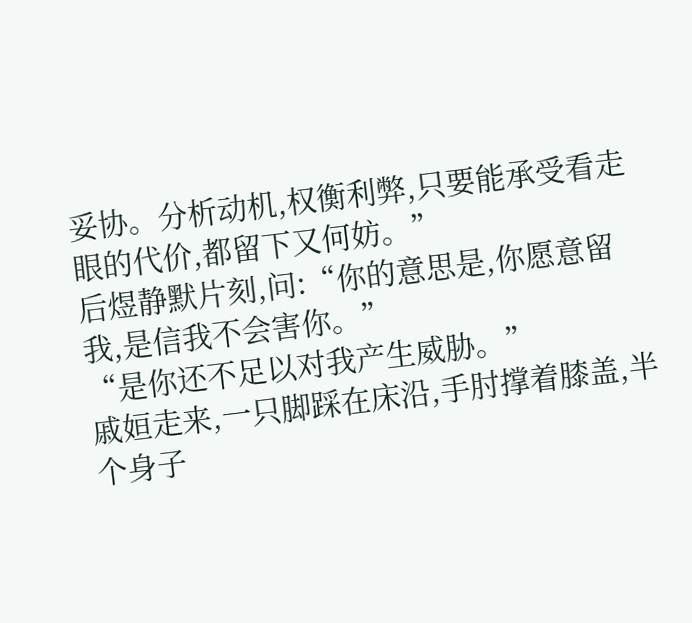妥协。分析动机,权衡利弊,只要能承受看走眼的代价,都留下又何妨。”
后煜静默片刻,问:“你的意思是,你愿意留我,是信我不会害你。”
“是你还不足以对我产生威胁。”
戚姮走来,一只脚踩在床沿,手肘撑着膝盖,半个身子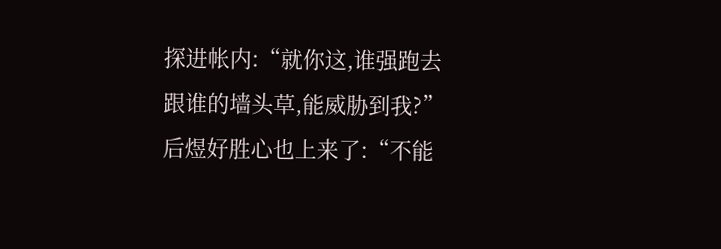探进帐内:“就你这,谁强跑去跟谁的墙头草,能威胁到我?”
后煜好胜心也上来了:“不能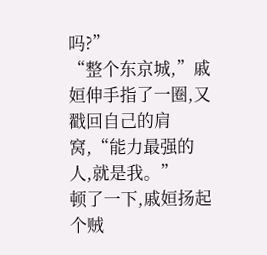吗?”
“整个东京城,”戚姮伸手指了一圈,又戳回自己的肩窝,“能力最强的人,就是我。”
顿了一下,戚姮扬起个贼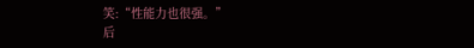笑:“性能力也很强。”
后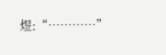煜:“…………”